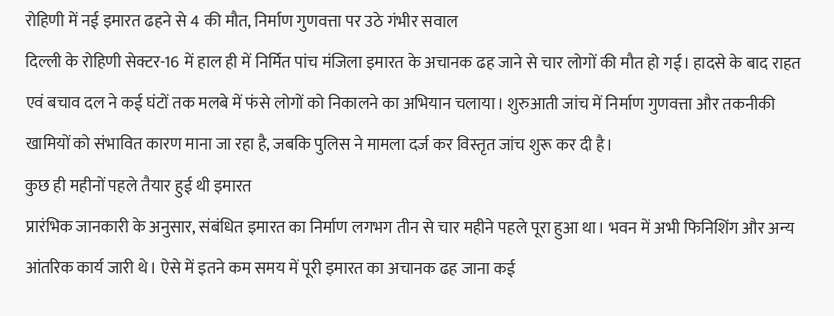रोहिणी में नई इमारत ढहने से 4 की मौत, निर्माण गुणवत्ता पर उठे गंभीर सवाल
दिल्ली के रोहिणी सेक्टर-16 में हाल ही में निर्मित पांच मंजिला इमारत के अचानक ढह जाने से चार लोगों की मौत हो गई। हादसे के बाद राहत एवं बचाव दल ने कई घंटों तक मलबे में फंसे लोगों को निकालने का अभियान चलाया। शुरुआती जांच में निर्माण गुणवत्ता और तकनीकी खामियों को संभावित कारण माना जा रहा है, जबकि पुलिस ने मामला दर्ज कर विस्तृत जांच शुरू कर दी है।
कुछ ही महीनों पहले तैयार हुई थी इमारत
प्रारंभिक जानकारी के अनुसार, संबंधित इमारत का निर्माण लगभग तीन से चार महीने पहले पूरा हुआ था। भवन में अभी फिनिशिंग और अन्य आंतरिक कार्य जारी थे। ऐसे में इतने कम समय में पूरी इमारत का अचानक ढह जाना कई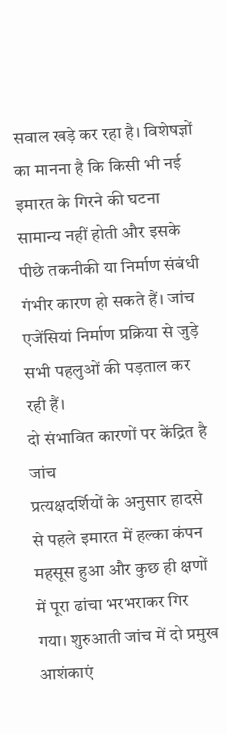सवाल खड़े कर रहा है। विशेषज्ञों का मानना है कि किसी भी नई इमारत के गिरने की घटना सामान्य नहीं होती और इसके पीछे तकनीकी या निर्माण संबंधी गंभीर कारण हो सकते हैं। जांच एजेंसियां निर्माण प्रक्रिया से जुड़े सभी पहलुओं की पड़ताल कर रही हैं।
दो संभावित कारणों पर केंद्रित है जांच
प्रत्यक्षदर्शियों के अनुसार हादसे से पहले इमारत में हल्का कंपन महसूस हुआ और कुछ ही क्षणों में पूरा ढांचा भरभराकर गिर गया। शुरुआती जांच में दो प्रमुख आशंकाएं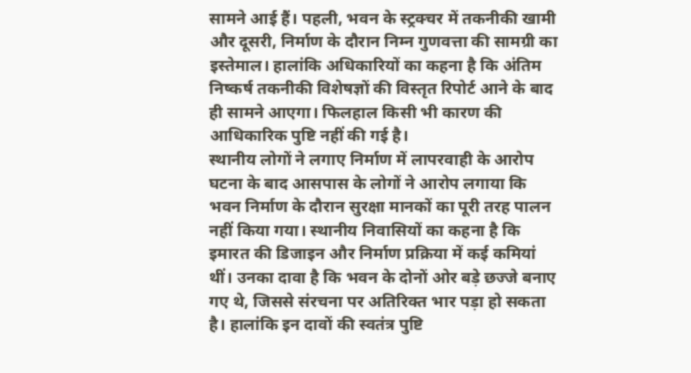सामने आई हैं। पहली, भवन के स्ट्रक्चर में तकनीकी खामी और दूसरी, निर्माण के दौरान निम्न गुणवत्ता की सामग्री का इस्तेमाल। हालांकि अधिकारियों का कहना है कि अंतिम निष्कर्ष तकनीकी विशेषज्ञों की विस्तृत रिपोर्ट आने के बाद ही सामने आएगा। फिलहाल किसी भी कारण की आधिकारिक पुष्टि नहीं की गई है।
स्थानीय लोगों ने लगाए निर्माण में लापरवाही के आरोप
घटना के बाद आसपास के लोगों ने आरोप लगाया कि भवन निर्माण के दौरान सुरक्षा मानकों का पूरी तरह पालन नहीं किया गया। स्थानीय निवासियों का कहना है कि इमारत की डिजाइन और निर्माण प्रक्रिया में कई कमियां थीं। उनका दावा है कि भवन के दोनों ओर बड़े छज्जे बनाए गए थे, जिससे संरचना पर अतिरिक्त भार पड़ा हो सकता है। हालांकि इन दावों की स्वतंत्र पुष्टि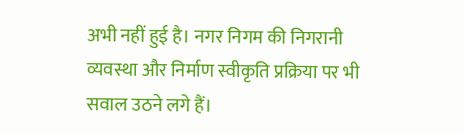अभी नहीं हुई है। नगर निगम की निगरानी व्यवस्था और निर्माण स्वीकृति प्रक्रिया पर भी सवाल उठने लगे हैं।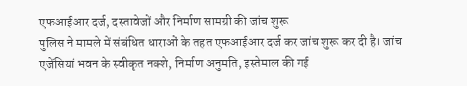एफआईआर दर्ज, दस्तावेजों और निर्माण सामग्री की जांच शुरू
पुलिस ने मामले में संबंधित धाराओं के तहत एफआईआर दर्ज कर जांच शुरू कर दी है। जांच एजेंसियां भवन के स्वीकृत नक्शे, निर्माण अनुमति, इस्तेमाल की गई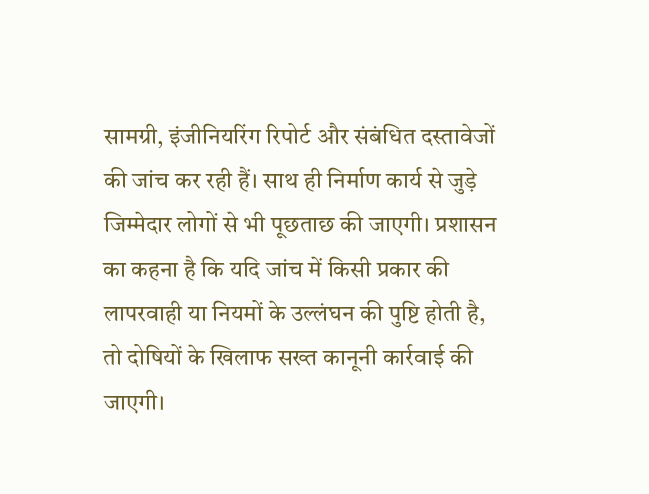सामग्री, इंजीनियरिंग रिपोर्ट और संबंधित दस्तावेजों की जांच कर रही हैं। साथ ही निर्माण कार्य से जुड़े जिम्मेदार लोगों से भी पूछताछ की जाएगी। प्रशासन का कहना है कि यदि जांच में किसी प्रकार की लापरवाही या नियमों के उल्लंघन की पुष्टि होती है, तो दोषियों के खिलाफ सख्त कानूनी कार्रवाई की जाएगी।